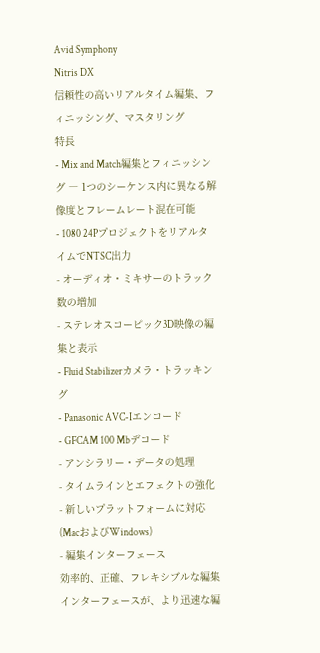Avid Symphony
Nitris DX
信頼性の高いリアルタイム編集、フィニッシング、マスタリング
特長
- Mix and Match編集とフィニッシング ― 1つのシーケンス内に異なる解像度とフレームレート混在可能
- 1080 24PプロジェクトをリアルタイムでNTSC出力
- オーディオ・ミキサーのトラック数の増加
- ステレオスコーピック3D映像の編集と表示
- Fluid Stabilizerカメラ・トラッキング
- Panasonic AVC-Iエンコード
- GFCAM 100 Mbデコード
- アンシラリー・データの処理
- タイムラインとエフェクトの強化
- 新しいプラットフォームに対応(MacおよびWindows)
- 編集インターフェース
効率的、正確、フレキシブルな編集インターフェースが、より迅速な編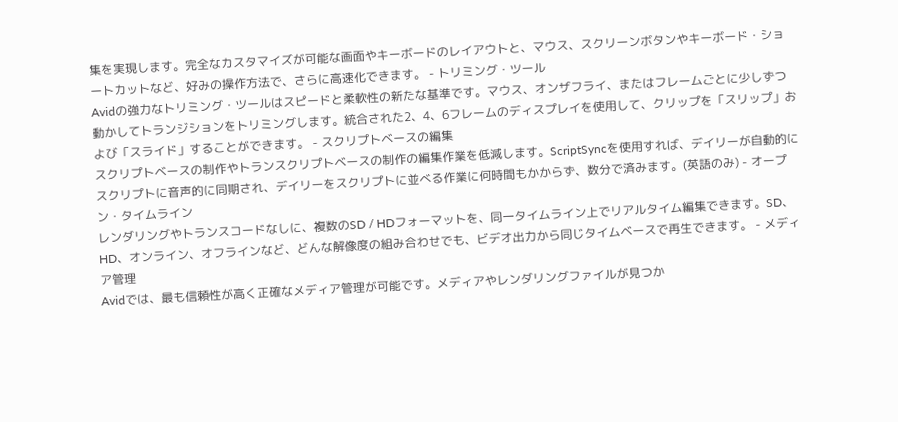集を実現します。完全なカスタマイズが可能な画面やキーボードのレイアウトと、マウス、スクリーンボタンやキーボード・ショートカットなど、好みの操作方法で、さらに高速化できます。 - トリミング・ツール
Avidの強力なトリミング・ツールはスピードと柔軟性の新たな基準です。マウス、オンザフライ、またはフレームごとに少しずつ動かしてトランジションをトリミングします。統合された2、4、6フレームのディスプレイを使用して、クリップを「スリップ」および「スライド」することができます。 - スクリプトベースの編集
スクリプトベースの制作やトランスクリプトベースの制作の編集作業を低減します。ScriptSyncを使用すれば、デイリーが自動的にスクリプトに音声的に同期され、デイリーをスクリプトに並べる作業に何時間もかからず、数分で済みます。(英語のみ) - オープン・タイムライン
レンダリングやトランスコードなしに、複数のSD / HDフォーマットを、同一タイムライン上でリアルタイム編集できます。SD、HD、オンライン、オフラインなど、どんな解像度の組み合わせでも、ビデオ出力から同じタイムベースで再生できます。 - メディア管理
Avidでは、最も信頼性が高く正確なメディア管理が可能です。メディアやレンダリングファイルが見つか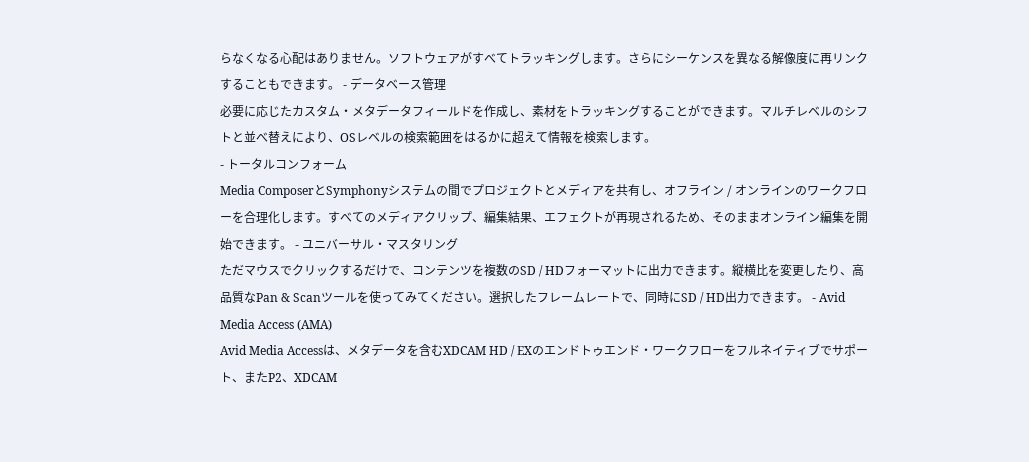らなくなる心配はありません。ソフトウェアがすべてトラッキングします。さらにシーケンスを異なる解像度に再リンクすることもできます。 - データベース管理
必要に応じたカスタム・メタデータフィールドを作成し、素材をトラッキングすることができます。マルチレベルのシフトと並べ替えにより、OSレベルの検索範囲をはるかに超えて情報を検索します。
- トータルコンフォーム
Media ComposerとSymphonyシステムの間でプロジェクトとメディアを共有し、オフライン / オンラインのワークフローを合理化します。すべてのメディアクリップ、編集結果、エフェクトが再現されるため、そのままオンライン編集を開始できます。 - ユニバーサル・マスタリング
ただマウスでクリックするだけで、コンテンツを複数のSD / HDフォーマットに出力できます。縦横比を変更したり、高品質なPan & Scanツールを使ってみてください。選択したフレームレートで、同時にSD / HD出力できます。 - Avid Media Access (AMA)
Avid Media Accessは、メタデータを含むXDCAM HD / EXのエンドトゥエンド・ワークフローをフルネイティブでサポート、またP2、XDCAM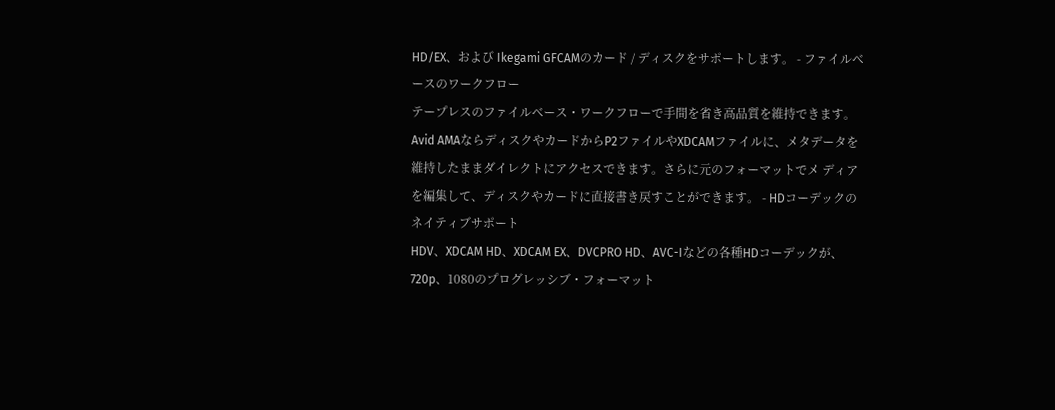HD/EX、および Ikegami GFCAMのカード / ディスクをサポートします。 - ファイルベースのワークフロー
テープレスのファイルベース・ワークフローで手間を省き高品質を維持できます。Avid AMAならディスクやカードからP2ファイルやXDCAMファイルに、メタデータを維持したままダイレクトにアクセスできます。さらに元のフォーマットでメ ディアを編集して、ディスクやカードに直接書き戻すことができます。 - HDコーデックのネイティブサポート
HDV、XDCAM HD、XDCAM EX、DVCPRO HD、AVC-Iなどの各種HDコーデックが、720p、1080のプログレッシブ・フォーマット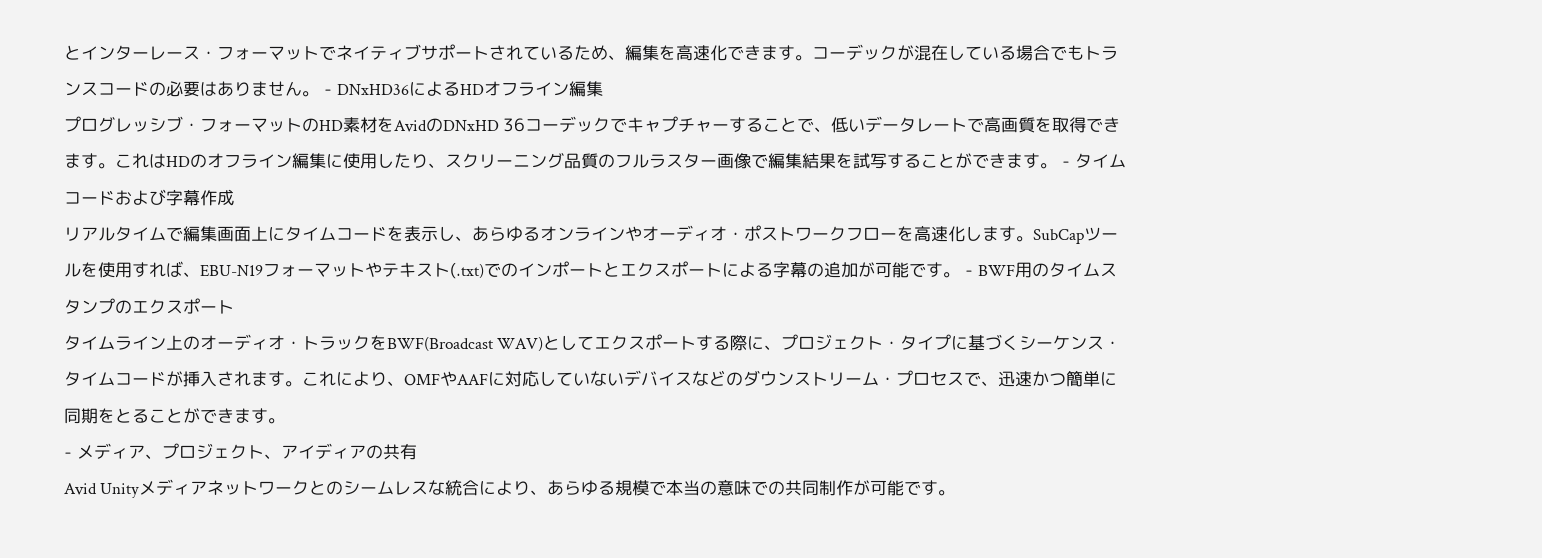とインターレース・フォーマットでネイティブサポートされているため、編集を高速化できます。コーデックが混在している場合でもトランスコードの必要はありません。 - DNxHD36によるHDオフライン編集
プログレッシブ・フォーマットのHD素材をAvidのDNxHD 36コーデックでキャプチャーすることで、低いデータレートで高画質を取得できます。これはHDのオフライン編集に使用したり、スクリーニング品質のフルラスター画像で編集結果を試写することができます。 - タイムコードおよび字幕作成
リアルタイムで編集画面上にタイムコードを表示し、あらゆるオンラインやオーディオ・ポストワークフローを高速化します。SubCapツールを使用すれば、EBU-N19フォーマットやテキスト(.txt)でのインポートとエクスポートによる字幕の追加が可能です。 - BWF用のタイムスタンプのエクスポート
タイムライン上のオーディオ・トラックをBWF(Broadcast WAV)としてエクスポートする際に、プロジェクト・タイプに基づくシーケンス・タイムコードが挿入されます。これにより、OMFやAAFに対応していないデバイスなどのダウンストリーム・プロセスで、迅速かつ簡単に同期をとることができます。
- メディア、プロジェクト、アイディアの共有
Avid Unityメディアネットワークとのシームレスな統合により、あらゆる規模で本当の意味での共同制作が可能です。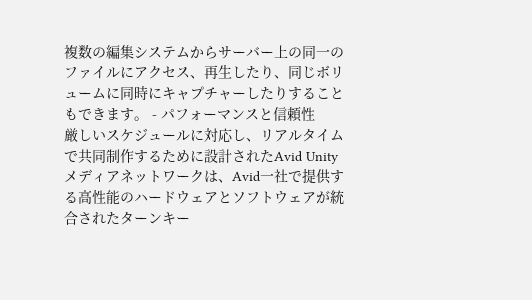複数の編集システムからサーバー上の同一のファイルにアクセス、再生したり、同じボリュームに同時にキャプチャーしたりすることもできます。 - パフォーマンスと信頼性
厳しいスケジュールに対応し、リアルタイムで共同制作するために設計されたAvid Unityメディアネットワークは、Avid一社で提供する高性能のハードウェアとソフトウェアが統合されたターンキー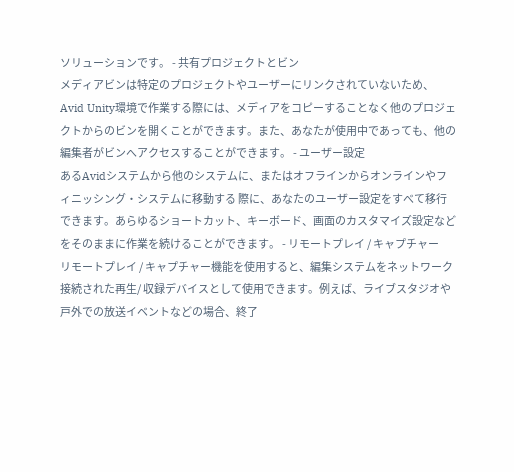ソリューションです。 - 共有プロジェクトとビン
メディアビンは特定のプロジェクトやユーザーにリンクされていないため、Avid Unity環境で作業する際には、メディアをコピーすることなく他のプロジェクトからのビンを開くことができます。また、あなたが使用中であっても、他の編集者がビンへアクセスすることができます。 - ユーザー設定
あるAvidシステムから他のシステムに、またはオフラインからオンラインやフィニッシング・システムに移動する 際に、あなたのユーザー設定をすべて移行できます。あらゆるショートカット、キーボード、画面のカスタマイズ設定などをそのままに作業を続けることができます。 - リモートプレイ / キャプチャー
リモートプレイ / キャプチャー機能を使用すると、編集システムをネットワーク接続された再生/ 収録デバイスとして使用できます。例えば、ライブスタジオや戸外での放送イベントなどの場合、終了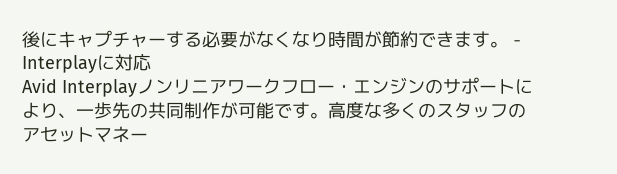後にキャプチャーする必要がなくなり時間が節約できます。 - Interplayに対応
Avid Interplayノンリニアワークフロー・エンジンのサポートにより、一歩先の共同制作が可能です。高度な多くのスタッフのアセットマネー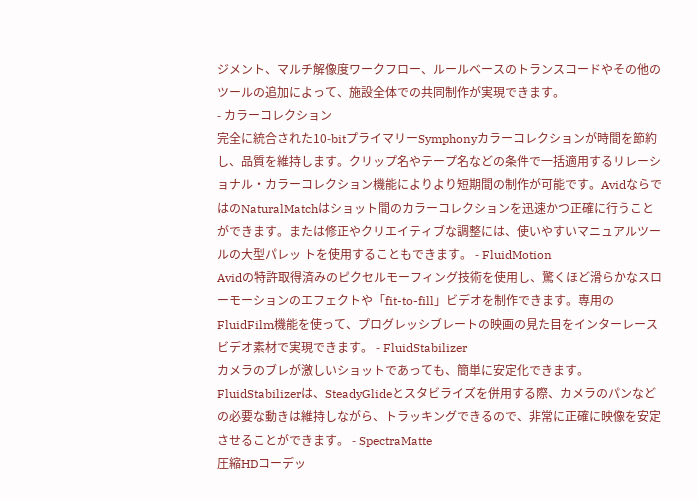ジメント、マルチ解像度ワークフロー、ルールベースのトランスコードやその他のツールの追加によって、施設全体での共同制作が実現できます。
- カラーコレクション
完全に統合された10-bitプライマリーSymphonyカラーコレクションが時間を節約し、品質を維持します。クリップ名やテープ名などの条件で一括適用するリレーショナル・カラーコレクション機能によりより短期間の制作が可能です。AvidならではのNaturalMatchはショット間のカラーコレクションを迅速かつ正確に行うことができます。または修正やクリエイティブな調整には、使いやすいマニュアルツールの大型パレッ トを使用することもできます。 - FluidMotion
Avidの特許取得済みのピクセルモーフィング技術を使用し、驚くほど滑らかなスローモーションのエフェクトや「fit-to-fill」ビデオを制作できます。専用のFluidFilm機能を使って、プログレッシブレートの映画の見た目をインターレースビデオ素材で実現できます。 - FluidStabilizer
カメラのブレが激しいショットであっても、簡単に安定化できます。FluidStabilizerは、SteadyGlideとスタビライズを併用する際、カメラのパンなどの必要な動きは維持しながら、トラッキングできるので、非常に正確に映像を安定させることができます。 - SpectraMatte
圧縮HDコーデッ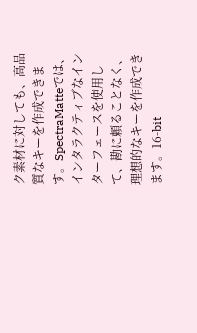ク素材に対しても、高品質なキーを作成できます。SpectraMatteでは、インタラクティブなインターフェースを使用して、勘に頼ることなく、理想的なキーを作成できます。16-bit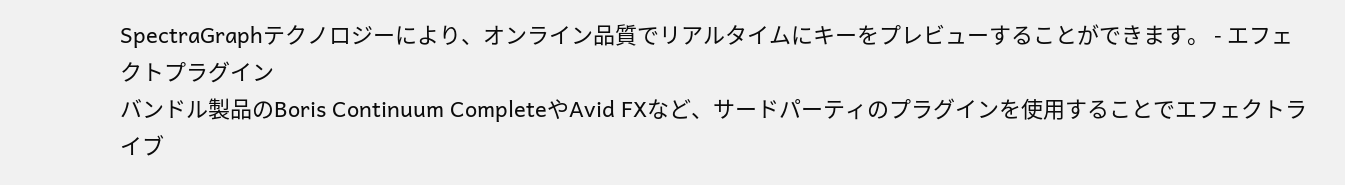SpectraGraphテクノロジーにより、オンライン品質でリアルタイムにキーをプレビューすることができます。 - エフェクトプラグイン
バンドル製品のBoris Continuum CompleteやAvid FXなど、サードパーティのプラグインを使用することでエフェクトライブ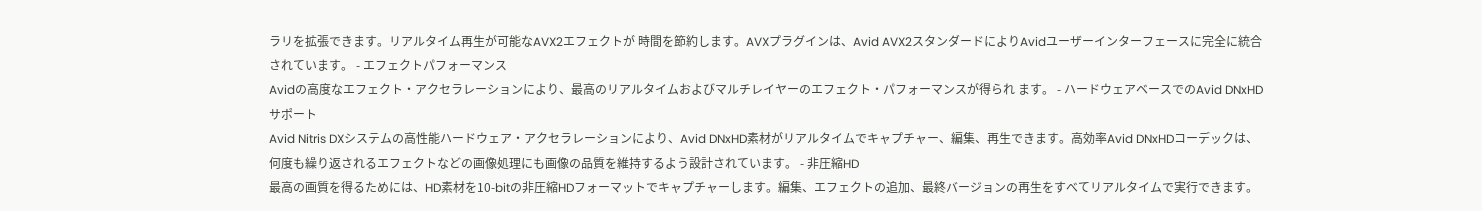ラリを拡張できます。リアルタイム再生が可能なAVX2エフェクトが 時間を節約します。AVXプラグインは、Avid AVX2スタンダードによりAvidユーザーインターフェースに完全に統合されています。 - エフェクトパフォーマンス
Avidの高度なエフェクト・アクセラレーションにより、最高のリアルタイムおよびマルチレイヤーのエフェクト・パフォーマンスが得られ ます。 - ハードウェアベースでのAvid DNxHDサポート
Avid Nitris DXシステムの高性能ハードウェア・アクセラレーションにより、Avid DNxHD素材がリアルタイムでキャプチャー、編集、再生できます。高効率Avid DNxHDコーデックは、何度も繰り返されるエフェクトなどの画像処理にも画像の品質を維持するよう設計されています。 - 非圧縮HD
最高の画質を得るためには、HD素材を10-bitの非圧縮HDフォーマットでキャプチャーします。編集、エフェクトの追加、最終バージョンの再生をすべてリアルタイムで実行できます。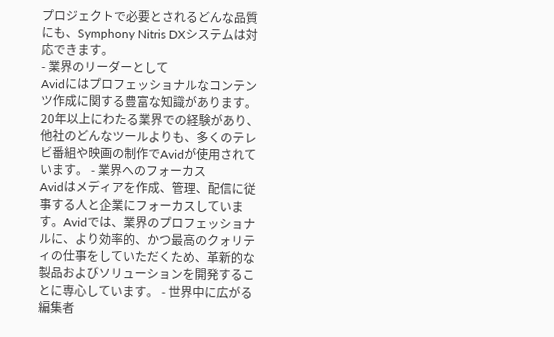プロジェクトで必要とされるどんな品質にも、Symphony Nitris DXシステムは対応できます。
- 業界のリーダーとして
Avidにはプロフェッショナルなコンテンツ作成に関する豊富な知識があります。20年以上にわたる業界での経験があり、他社のどんなツールよりも、多くのテレビ番組や映画の制作でAvidが使用されています。 - 業界へのフォーカス
Avidはメディアを作成、管理、配信に従事する人と企業にフォーカスしています。Avidでは、業界のプロフェッショナルに、より効率的、かつ最高のクォリティの仕事をしていただくため、革新的な製品およびソリューションを開発することに専心しています。 - 世界中に広がる編集者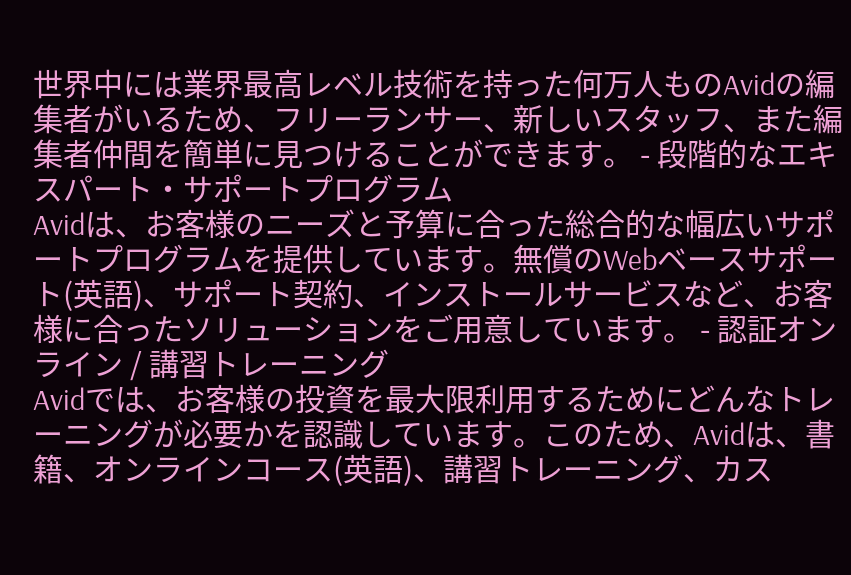世界中には業界最高レベル技術を持った何万人ものAvidの編集者がいるため、フリーランサー、新しいスタッフ、また編集者仲間を簡単に見つけることができます。 - 段階的なエキスパート・サポートプログラム
Avidは、お客様のニーズと予算に合った総合的な幅広いサポートプログラムを提供しています。無償のWebベースサポート(英語)、サポート契約、インストールサービスなど、お客様に合ったソリューションをご用意しています。 - 認証オンライン / 講習トレーニング
Avidでは、お客様の投資を最大限利用するためにどんなトレーニングが必要かを認識しています。このため、Avidは、書籍、オンラインコース(英語)、講習トレーニング、カス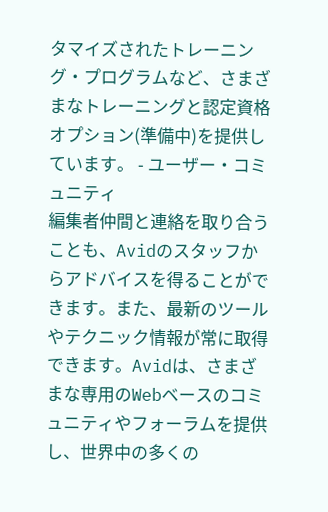タマイズされたトレーニング・プログラムなど、さまざまなトレーニングと認定資格オプション(準備中)を提供しています。 - ユーザー・コミュニティ
編集者仲間と連絡を取り合うことも、Avidのスタッフからアドバイスを得ることができます。また、最新のツールやテクニック情報が常に取得できます。Avidは、さまざまな専用のWebベースのコミュニティやフォーラムを提供し、世界中の多くの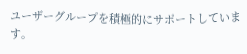ユーザーグループを積極的にサポートしています。